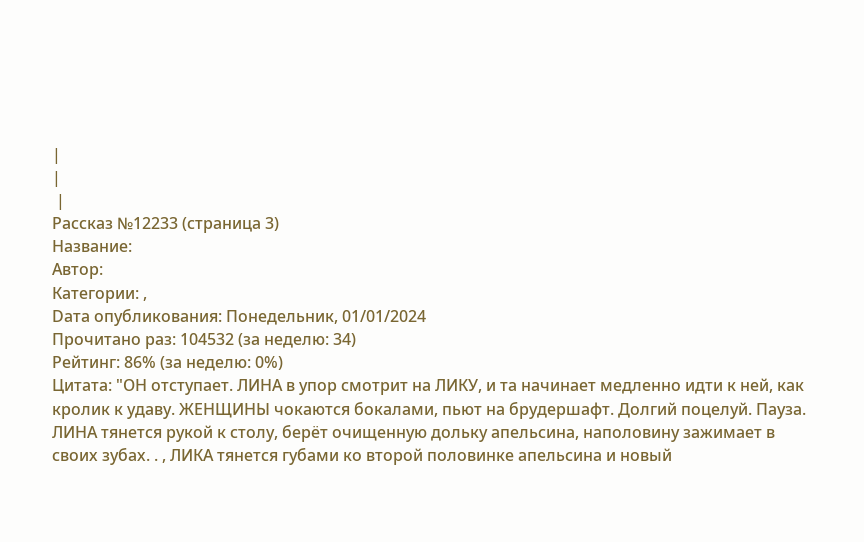|
|
 |
Рассказ №12233 (страница 3)
Название:
Автор:
Категории: ,
Dата опубликования: Понедельник, 01/01/2024
Прочитано раз: 104532 (за неделю: 34)
Рейтинг: 86% (за неделю: 0%)
Цитата: "ОН отступает. ЛИНА в упор смотрит на ЛИКУ, и та начинает медленно идти к ней, как кролик к удаву. ЖЕНЩИНЫ чокаются бокалами, пьют на брудершафт. Долгий поцелуй. Пауза. ЛИНА тянется рукой к столу, берёт очищенную дольку апельсина, наполовину зажимает в своих зубах. . , ЛИКА тянется губами ко второй половинке апельсина и новый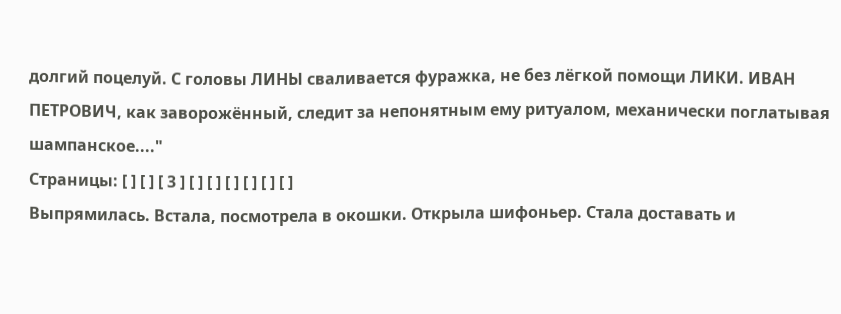долгий поцелуй. С головы ЛИНЫ сваливается фуражка, не без лёгкой помощи ЛИКИ. ИВАН ПЕТРОВИЧ, как заворожённый, следит за непонятным ему ритуалом, механически поглатывая шампанское...."
Страницы: [ ] [ ] [ 3 ] [ ] [ ] [ ] [ ] [ ] [ ]
Выпрямилась. Встала, посмотрела в окошки. Открыла шифоньер. Стала доставать и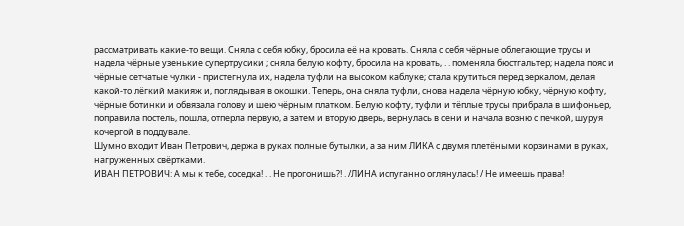рассматривать какие-то вещи. Сняла с себя юбку, бросила её на кровать. Сняла с себя чёрные облегающие трусы и надела чёрные узенькие супертрусики ; сняла белую кофту, бросила на кровать, . . поменяла бюстгальтер; надела пояс и чёрные сетчатые чулки - пристегнула их, надела туфли на высоком каблуке; стала крутиться перед зеркалом, делая какой-то лёгкий макияж и, поглядывая в окошки. Теперь, она сняла туфли, снова надела чёрную юбку, чёрную кофту, чёрные ботинки и обвязала голову и шею чёрным платком. Белую кофту, туфли и тёплые трусы прибрала в шифоньер, поправила постель, пошла, отперла первую, а затем и вторую дверь, вернулась в сени и начала возню с печкой, шуруя кочергой в поддувале.
Шумно входит Иван Петрович, держа в руках полные бутылки, а за ним ЛИКА с двумя плетёными корзинами в руках, нагруженных свёртками.
ИВАН ПЕТРОВИЧ: А мы к тебе, соседка! . . Не прогонишь?! . /ЛИНА испуганно оглянулась! / Не имеешь права!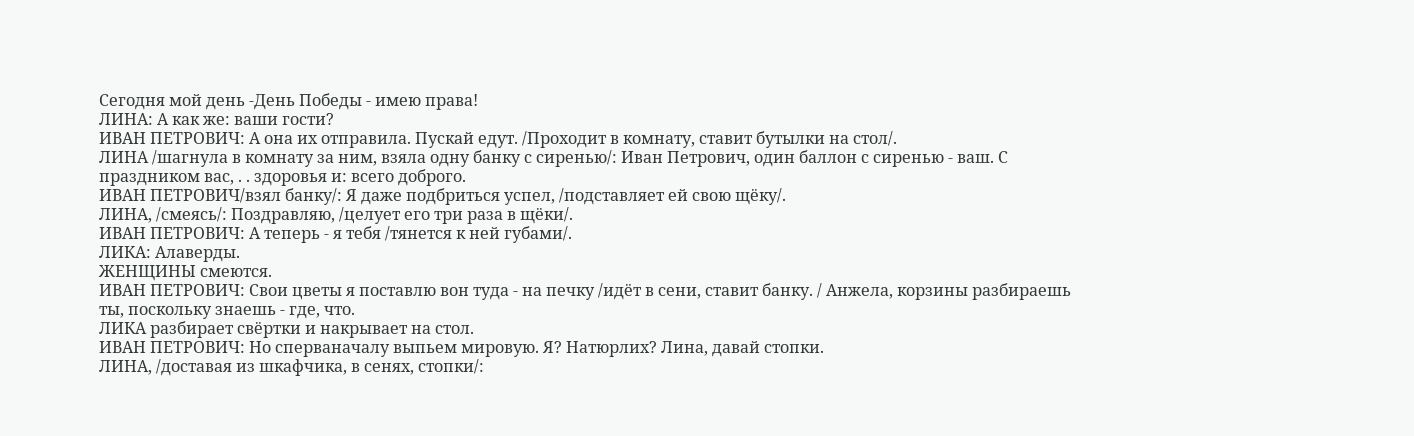Сегодня мой день -День Победы - имею права!
ЛИНА: А как же: ваши гости?
ИВАН ПЕТРОВИЧ: А она их отправила. Пускай едут. /Проходит в комнату, ставит бутылки на стол/.
ЛИНА /шагнула в комнату за ним, взяла одну банку с сиренью/: Иван Петрович, один баллон с сиренью - ваш. С праздником вас, . . здоровья и: всего доброго.
ИВАН ПЕТРОВИЧ/взял банку/: Я даже подбриться успел, /подставляет ей свою щёку/.
ЛИНА, /смеясь/: Поздравляю, /целует его три раза в щёки/.
ИВАН ПЕТРОВИЧ: А теперь - я тебя /тянется к ней губами/.
ЛИКА: Алаверды.
ЖЕНЩИНЫ смеются.
ИВАН ПЕТРОВИЧ: Свои цветы я поставлю вон туда - на печку /идёт в сени, ставит банку. / Анжела, корзины разбираешь ты, поскольку знаешь - где, что.
ЛИКА разбирает свёртки и накрывает на стол.
ИВАН ПЕТРОВИЧ: Но сперваначалу выпьем мировую. Я? Натюрлих? Лина, давай стопки.
ЛИНА, /доставая из шкафчика, в сенях, стопки/: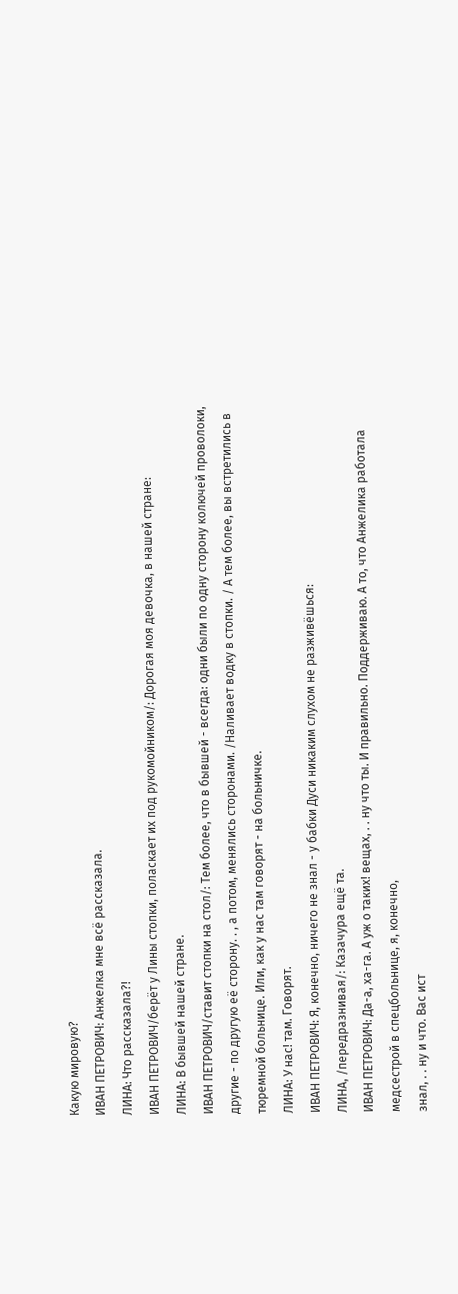Какую мировую?
ИВАН ПЕТРОВИЧ: Анжелка мне всё рассказала.
ЛИНА: Что рассказала?!
ИВАН ПЕТРОВИЧ/берёт у Лины стопки, поласкает их под рукомойником/: Дорогая моя девочка, в нашей стране:
ЛИНА: В бывшей нашей стране.
ИВАН ПЕТРОВИЧ/ставит стопки на стол/: Тем более, что в бывшей - всегда: одни были по одну сторону колючей проволоки, другие - по другую её сторону. . , а потом, менялись сторонами. /Наливает водку в стопки. / А тем более, вы встретились в тюремной больнице. Или, как у нас там говорят - на больничке.
ЛИНА: У нас! там. Говорят.
ИВАН ПЕТРОВИЧ: Я, конечно, ничего не знал - у бабки Дуси никаким слухом не разживёшься:
ЛИНА, /передразнивая/: Казачура ещё та.
ИВАН ПЕТРОВИЧ: Да-а, ха-га. А уж о таких! вещах, . . ну что ты. И правильно. Поддерживаю. А то, что Анжелика работала медсестрой в спецбольнице, я, конечно,
знал, . . ну и что. Вас ист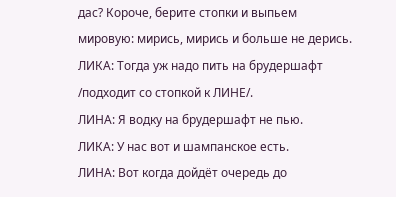дас? Короче, берите стопки и выпьем мировую: мирись, мирись и больше не дерись.
ЛИКА: Тогда уж надо пить на брудершафт /подходит со стопкой к ЛИНЕ/.
ЛИНА: Я водку на брудершафт не пью.
ЛИКА: У нас вот и шампанское есть.
ЛИНА: Вот когда дойдёт очередь до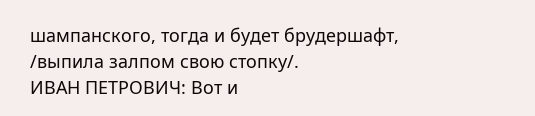шампанского, тогда и будет брудершафт, /выпила залпом свою стопку/.
ИВАН ПЕТРОВИЧ: Вот и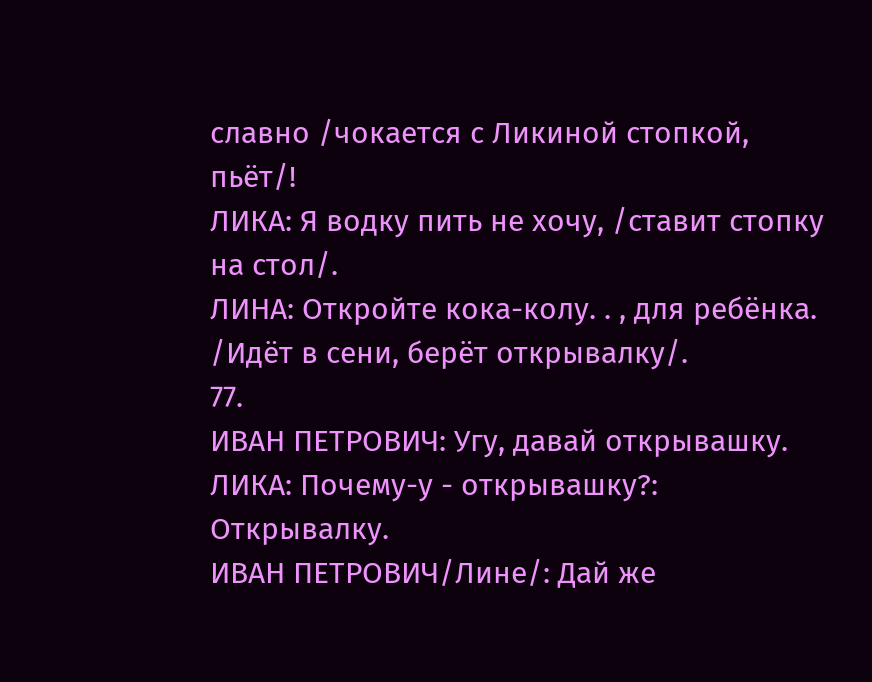славно /чокается с Ликиной стопкой, пьёт/!
ЛИКА: Я водку пить не хочу, /ставит стопку на стол/.
ЛИНА: Откройте кока-колу. . , для ребёнка. /Идёт в сени, берёт открывалку/.
77.
ИВАН ПЕТРОВИЧ: Угу, давай открывашку.
ЛИКА: Почему-у - открывашку?: Открывалку.
ИВАН ПЕТРОВИЧ/Лине/: Дай же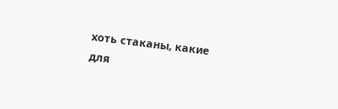хоть стаканы, какие для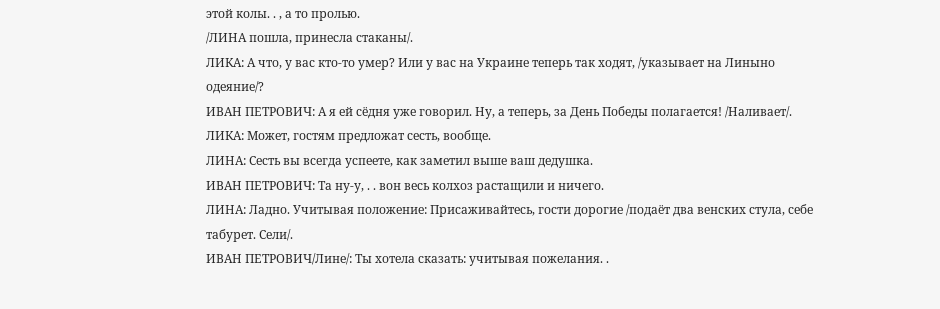этой колы. . , а то пролью.
/ЛИНА пошла, принесла стаканы/.
ЛИКА: А что, у вас кто-то умер? Или у вас на Украине теперь так ходят, /указывает на Линыно одеяние/?
ИВАН ПЕТРОВИЧ: А я ей сёдня уже говорил. Ну, а теперь, за День Победы полагается! /Наливает/.
ЛИКА: Может, гостям предложат сесть, вообще.
ЛИНА: Сесть вы всегда успеете, как заметил выше ваш дедушка.
ИВАН ПЕТРОВИЧ: Та ну-у, . . вон весь колхоз растащили и ничего.
ЛИНА: Ладно. Учитывая положение: Присаживайтесь, гости дорогие /подаёт два венских стула, себе табурет. Сели/.
ИВАН ПЕТРОВИЧ/Лине/: Ты хотела сказать: учитывая пожелания. .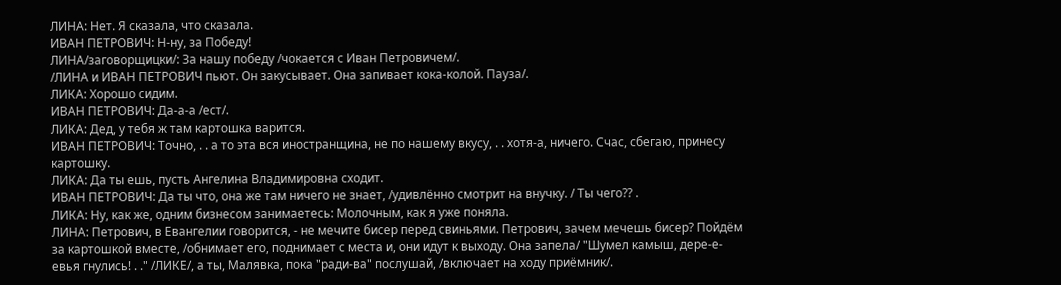ЛИНА: Нет. Я сказала, что сказала.
ИВАН ПЕТРОВИЧ: Н-ну, за Победу!
ЛИНА/заговорщицки/: За нашу победу /чокается с Иван Петровичем/.
/ЛИНА и ИВАН ПЕТРОВИЧ пьют. Он закусывает. Она запивает кока-колой. Пауза/.
ЛИКА: Хорошо сидим.
ИВАН ПЕТРОВИЧ: Да-а-а /ест/.
ЛИКА: Дед, у тебя ж там картошка варится.
ИВАН ПЕТРОВИЧ: Точно, . . а то эта вся иностранщина, не по нашему вкусу, . . хотя-а, ничего. Счас, сбегаю, принесу картошку.
ЛИКА: Да ты ешь, пусть Ангелина Владимировна сходит.
ИВАН ПЕТРОВИЧ: Да ты что, она же там ничего не знает, /удивлённо смотрит на внучку. / Ты чего?? .
ЛИКА: Ну, как же, одним бизнесом занимаетесь: Молочным, как я уже поняла.
ЛИНА: Петрович, в Евангелии говорится, - не мечите бисер перед свиньями. Петрович, зачем мечешь бисер? Пойдём за картошкой вместе, /обнимает его, поднимает с места и, они идут к выходу. Она запела/ "Шумел камыш, дере-е-евья гнулись! . ." /ЛИКЕ/, а ты, Малявка, пока "ради-ва" послушай, /включает на ходу приёмник/.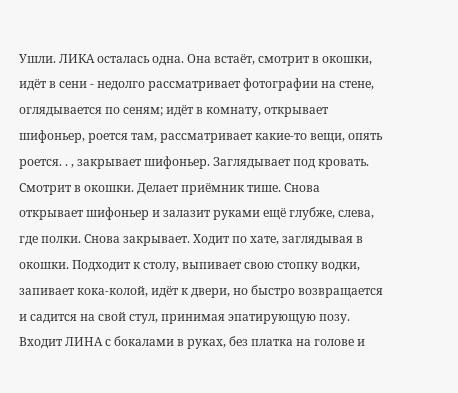Ушли. ЛИКА осталась одна. Она встаёт, смотрит в окошки, идёт в сени - недолго рассматривает фотографии на стене, оглядывается по сеням; идёт в комнату, открывает шифоньер, роется там, рассматривает какие-то вещи, опять роется. . , закрывает шифоньер. Заглядывает под кровать. Смотрит в окошки. Делает приёмник тише. Снова открывает шифоньер и залазит руками ещё глубже, слева, где полки. Снова закрывает. Ходит по хате, заглядывая в окошки. Подходит к столу, выпивает свою стопку водки, запивает кока-колой, идёт к двери, но быстро возвращается и садится на свой стул, принимая эпатирующую позу.
Входит ЛИНА с бокалами в руках, без платка на голове и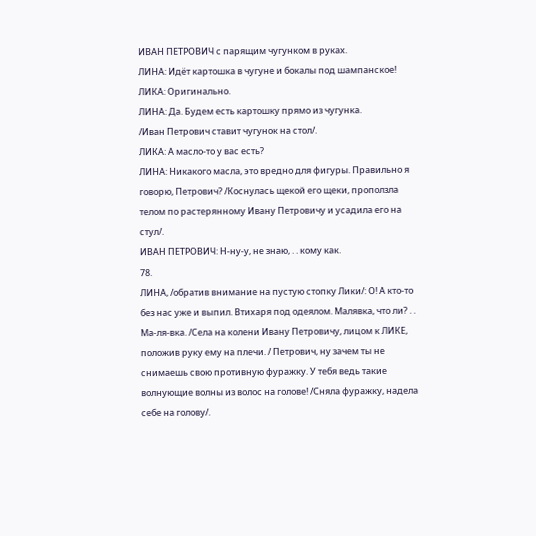ИВАН ПЕТРОВИЧ с парящим чугунком в руках.
ЛИНА: Идёт картошка в чугуне и бокалы под шампанское!
ЛИКА: Оригинально.
ЛИНА: Да. Будем есть картошку прямо из чугунка.
/Иван Петрович ставит чугунок на стол/.
ЛИКА: А масло-то у вас есть?
ЛИНА: Никакого масла, это вредно для фигуры. Правильно я говорю, Петрович? /Коснулась щекой его щеки, проползла телом по растерянному Ивану Петровичу и усадила его на стул/.
ИВАН ПЕТРОВИЧ: Н-ну-у, не знаю, . . кому как.
78.
ЛИНА, /обратив внимание на пустую стопку Лики/: О! А кто-то без нас уже и выпил. Втихаря под одеялом. Малявка, что ли? . . Ма-ля-вка. /Села на колени Ивану Петровичу, лицом к ЛИКЕ, положив руку ему на плечи. / Петрович, ну зачем ты не снимаешь свою противную фуражку. У тебя ведь такие волнующие волны из волос на голове! /Сняла фуражку, надела себе на голову/.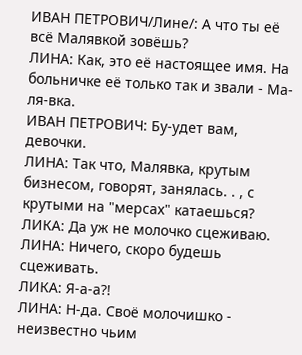ИВАН ПЕТРОВИЧ/Лине/: А что ты её всё Малявкой зовёшь?
ЛИНА: Как, это её настоящее имя. На больничке её только так и звали - Ма-ля-вка.
ИВАН ПЕТРОВИЧ: Бу-удет вам, девочки.
ЛИНА: Так что, Малявка, крутым бизнесом, говорят, занялась. . , с крутыми на "мерсах" катаешься?
ЛИКА: Да уж не молочко сцеживаю.
ЛИНА: Ничего, скоро будешь сцеживать.
ЛИКА: Я-а-а?!
ЛИНА: Н-да. Своё молочишко - неизвестно чьим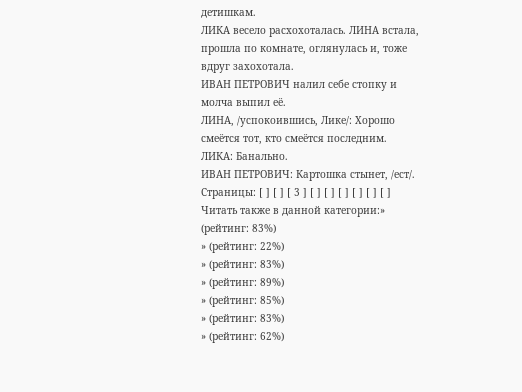детишкам.
ЛИКА весело расхохоталась. ЛИНА встала, прошла по комнате, оглянулась и, тоже вдруг захохотала.
ИВАН ПЕТРОВИЧ налил себе стопку и молча выпил её.
ЛИНА, /успокоившись, Лике/: Хорошо смеётся тот, кто смеётся последним.
ЛИКА: Банально.
ИВАН ПЕТРОВИЧ: Картошка стынет, /ест/.
Страницы: [ ] [ ] [ 3 ] [ ] [ ] [ ] [ ] [ ] [ ]
Читать также в данной категории:» (рейтинг: 83%)
» (рейтинг: 22%)
» (рейтинг: 83%)
» (рейтинг: 89%)
» (рейтинг: 85%)
» (рейтинг: 83%)
» (рейтинг: 62%)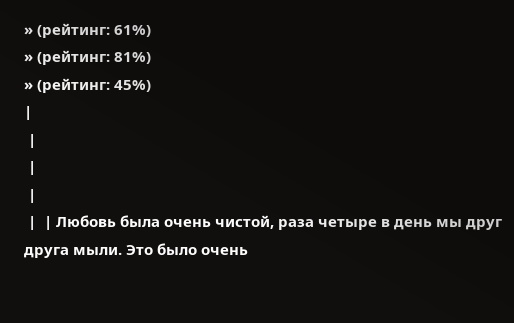» (рейтинг: 61%)
» (рейтинг: 81%)
» (рейтинг: 45%)
|
 |
 |
 |
 |  | Любовь была очень чистой, раза четыре в день мы друг друга мыли. Это было очень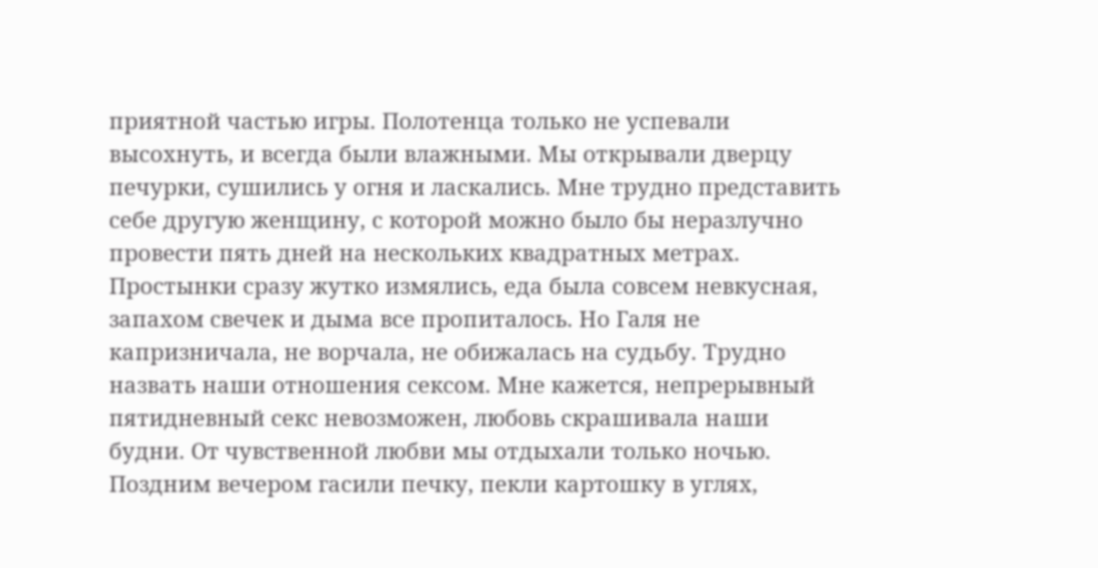приятной частью игры. Полотенца только не успевали высохнуть, и всегда были влажными. Мы открывали дверцу печурки, сушились у огня и ласкались. Мне трудно представить себе другую женщину, с которой можно было бы неразлучно провести пять дней на нескольких квадратных метрах. Простынки сразу жутко измялись, еда была совсем невкусная, запахом свечек и дыма все пропиталось. Но Галя не капризничала, не ворчала, не обижалась на судьбу. Трудно назвать наши отношения сексом. Мне кажется, непрерывный пятидневный секс невозможен, любовь скрашивала наши будни. От чувственной любви мы отдыхали только ночью. Поздним вечером гасили печку, пекли картошку в углях,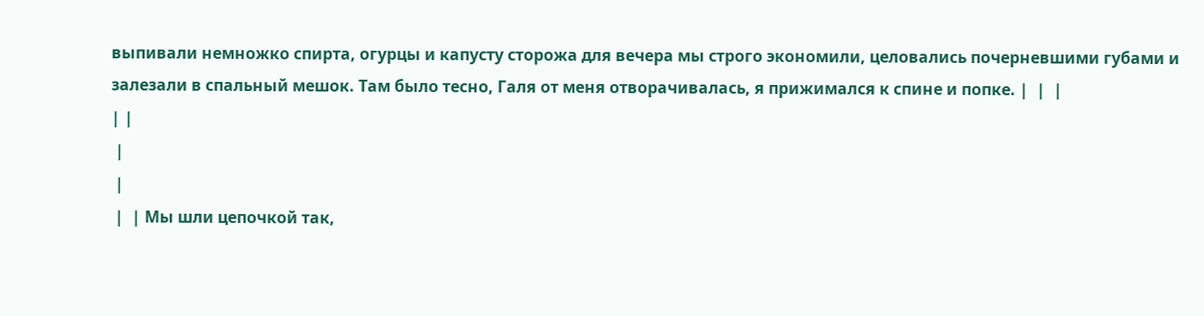выпивали немножко спирта, огурцы и капусту сторожа для вечера мы строго экономили, целовались почерневшими губами и залезали в спальный мешок. Там было тесно, Галя от меня отворачивалась, я прижимался к спине и попке. |  |  |
| |
 |
 |
 |  | Мы шли цепочкой так,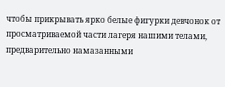чтобы прикрывать ярко белые фигурки девчонок от просматриваемой части лагеря нашими телами, предварительно намазанными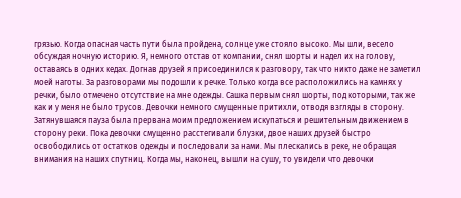грязью. Когда опасная часть пути была пройдена, солнце уже стояло высоко. Мы шли, весело обсуждая ночную историю. Я, немного отстав от компании, снял шорты и надел их на голову, оставаясь в одних кедах. Догнав друзей я присоединился к разговору, так что никто даже не заметил моей наготы. За разговорами мы подошли к речке. Только когда все расположились на камнях у речки, было отмечено отсутствие на мне одежды. Сашка первым снял шорты, под которыми, так же как и у меня не было трусов. Девочки немного смущенные притихли, отводя взгляды в сторону. Затянувшаяся пауза была прервана моим предложением искупаться и решительным движением в сторону реки. Пока девочки смущенно расстегивали блузки, двое наших друзей быстро освободились от остатков одежды и последовали за нами. Мы плескались в реке, не обращая внимания на наших спутниц. Когда мы, наконец, вышли на сушу, то увидели что девочки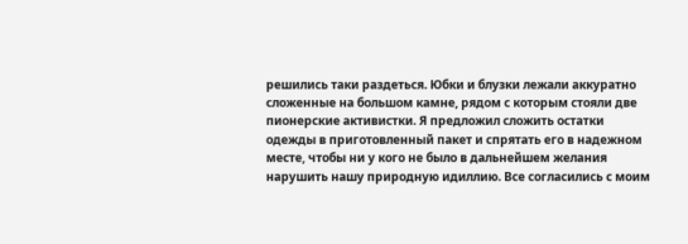решились таки раздеться. Юбки и блузки лежали аккуратно сложенные на большом камне, рядом с которым стояли две пионерские активистки. Я предложил сложить остатки одежды в приготовленный пакет и спрятать его в надежном месте, чтобы ни у кого не было в дальнейшем желания нарушить нашу природную идиллию. Все согласились с моим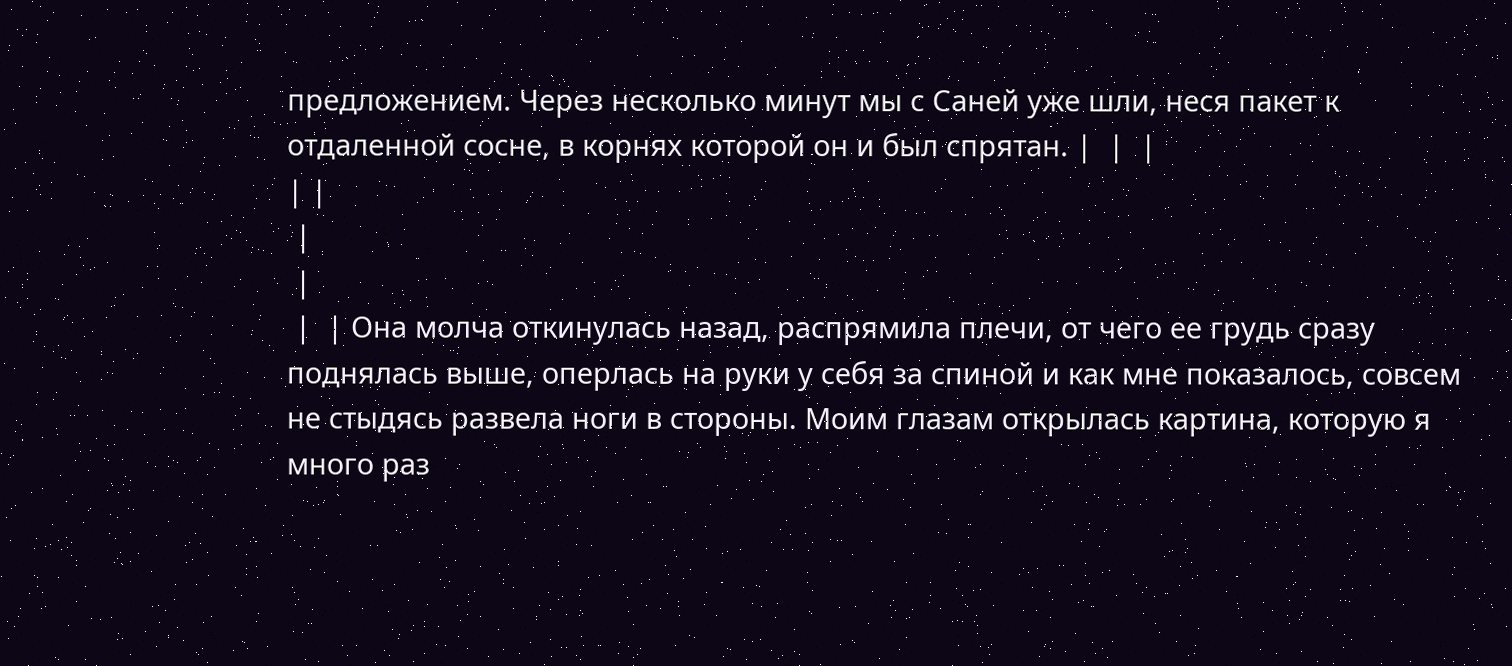предложением. Через несколько минут мы с Саней уже шли, неся пакет к отдаленной сосне, в корнях которой он и был спрятан. |  |  |
| |
 |
 |
 |  | Она молча откинулась назад, распрямила плечи, от чего ее грудь сразу поднялась выше, оперлась на руки у себя за спиной и как мне показалось, совсем не стыдясь развела ноги в стороны. Моим глазам открылась картина, которую я много раз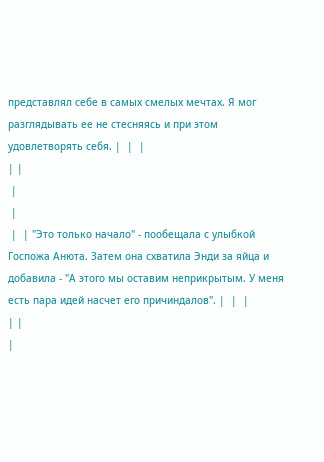представлял себе в самых смелых мечтах. Я мог разглядывать ее не стесняясь и при этом удовлетворять себя. |  |  |
| |
 |
 |
 |  | "Это только начало" - пообещала с улыбкой Госпожа Анюта. Затем она схватила Энди за яйца и добавила - "А этого мы оставим неприкрытым. У меня есть пара идей насчет его причиндалов". |  |  |
| |
|